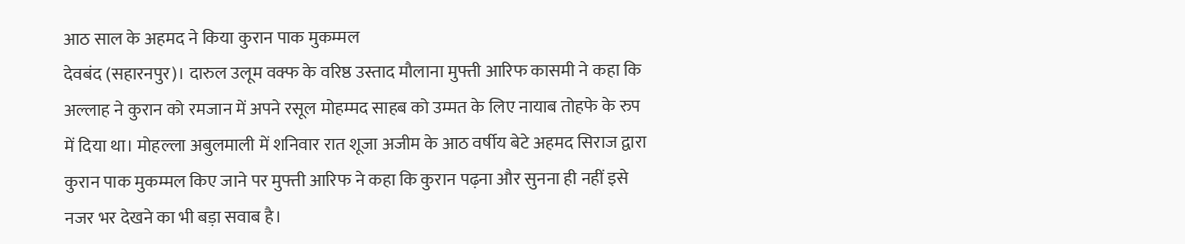आठ साल के अहमद ने किया कुरान पाक मुकम्मल
देवबंद (सहारनपुर)। दारुल उलूम वक्फ के वरिष्ठ उस्ताद मौलाना मुफ्ती आरिफ कासमी ने कहा कि अल्लाह ने कुरान को रमजान में अपने रसूल मोहम्मद साहब को उम्मत के लिए नायाब तोहफे के रुप में दिया था। मोहल्ला अबुलमाली में शनिवार रात शूजा अजीम के आठ वर्षीय बेटे अहमद सिराज द्वारा कुरान पाक मुकम्मल किए जाने पर मुफ्ती आरिफ ने कहा कि कुरान पढ़ना और सुनना ही नहीं इसे नजर भर देखने का भी बड़ा सवाब है।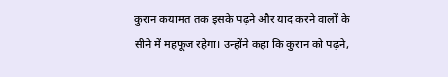कुरान कयामत तक इसके पढ़ने और याद करने वालों के सीने में महफूज रहेगा। उन्होंने कहा कि कुरान को पढ़ने,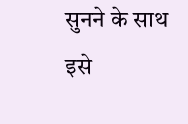सुनने के साथ इसे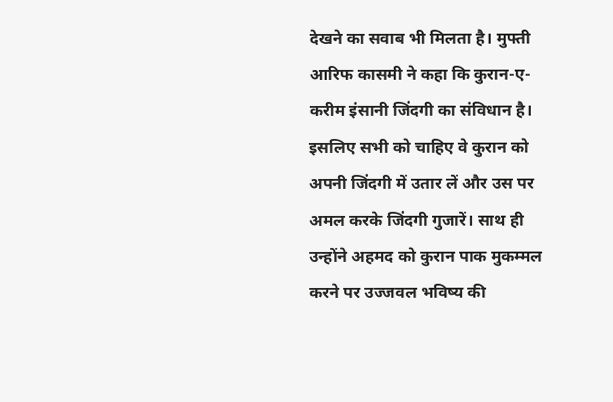देखने का सवाब भी मिलता है। मुफ्ती आरिफ कासमी ने कहा कि कुरान-ए-करीम इंसानी जिंदगी का संविधान है। इसलिए सभी को चाहिए वे कुरान को अपनी जिंदगी में उतार लें और उस पर अमल करके जिंदगी गुजारें। साथ ही उन्होंने अहमद को कुरान पाक मुकम्मल करने पर उज्जवल भविष्य की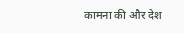कामना की और देश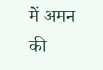में अमन की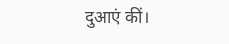दुआएं कीं।